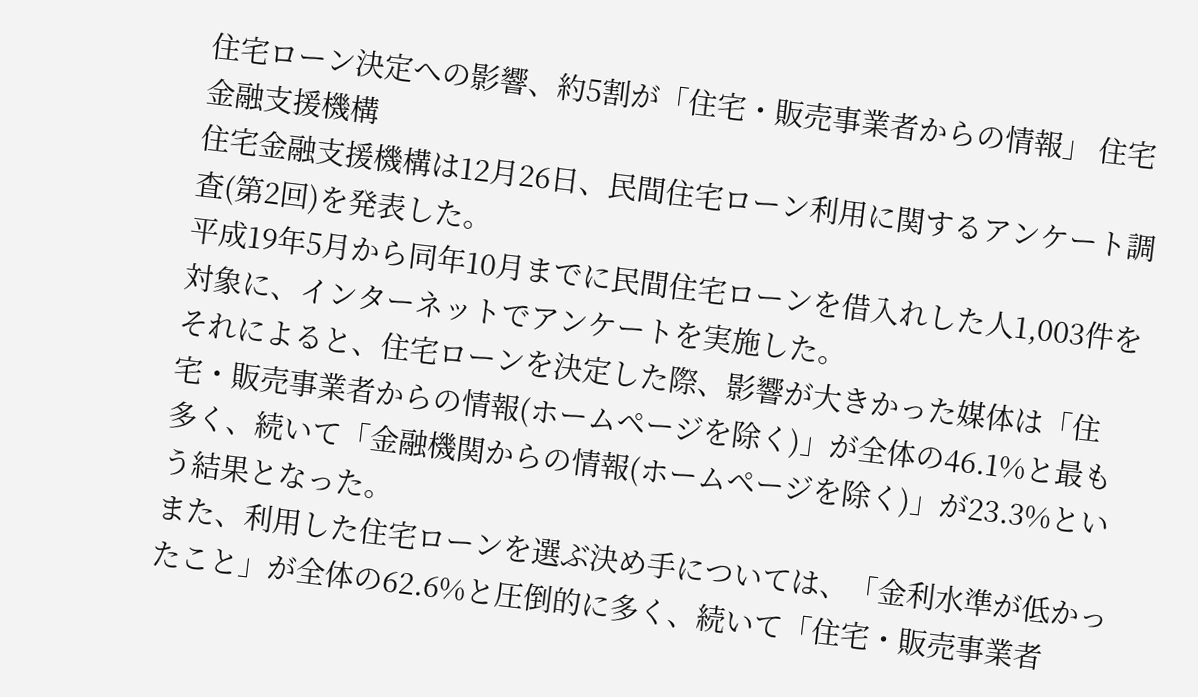住宅ローン決定への影響、約5割が「住宅・販売事業者からの情報」 住宅金融支援機構
住宅金融支援機構は12月26日、民間住宅ローン利用に関するアンケート調査(第2回)を発表した。
平成19年5月から同年10月までに民間住宅ローンを借入れした人1,003件を対象に、インターネットでアンケートを実施した。
それによると、住宅ローンを決定した際、影響が大きかった媒体は「住宅・販売事業者からの情報(ホームページを除く)」が全体の46.1%と最も多く、続いて「金融機関からの情報(ホームページを除く)」が23.3%という結果となった。
また、利用した住宅ローンを選ぶ決め手については、「金利水準が低かったこと」が全体の62.6%と圧倒的に多く、続いて「住宅・販売事業者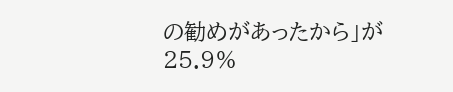の勧めがあったから」が25.9%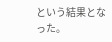という結果となった。